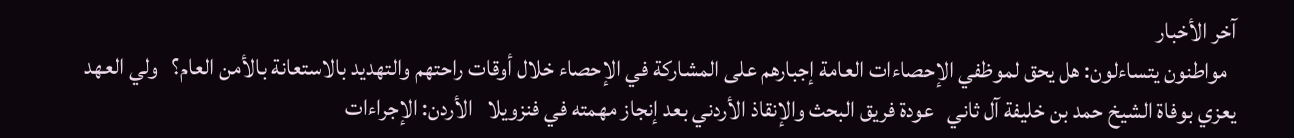آخر الأخبار
  مواطنون يتساءلون: هل يحق لموظفي الإحصاءات العامة إجبارهم على المشاركة في الإحصاء خلال أوقات راحتهم والتهديد بالاستعانة بالأمن العام؟   ولي العهد يعزي بوفاة الشيخ حمد بن خليفة آل ثاني   عودة فريق البحث والإنقاذ الأردني بعد إنجاز مهمته في فنزويلا   الأردن: الإجراءات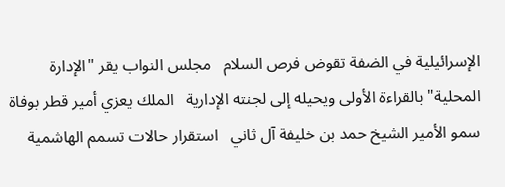الإسرائيلية في الضفة تقوض فرص السلام   مجلس النواب يقر "الإدارة المحلية" بالقراءة الأولى ويحيله إلى لجنته الإدارية   الملك يعزي أمير قطر بوفاة سمو الأمير الشيخ حمد بن خليفة آل ثاني   استقرار حالات تسمم الهاشمية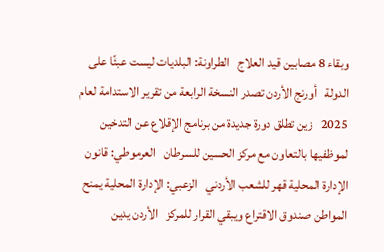وبقاء 8 مصابين قيد العلاج   الطراونة: البلديات ليست عبئًا على الدولة   أورنج الأردن تصدر النسخة الرابعة من تقرير الاستدامة لعام 2025   زين تطلق دورة جديدة من برنامج الإقلاع عن التدخين لموظفيها بالتعاون مع مركز الحسين للسرطان   العرموطي: قانون الإدارة المحلية قهر للشعب الأردني   الزعبي: الإدارة المحلية يمنح المواطن صندوق الاقتراع ويبقي القرار للمركز   الأردن يدين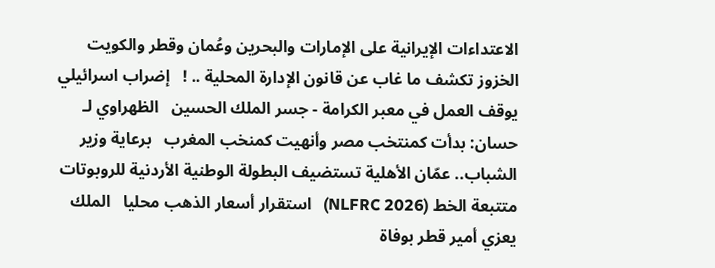الاعتداءات الإيرانية على الإمارات والبحرين وعُمان وقطر والكويت   الخزوز تكشف ما غاب عن قانون الإدارة المحلية .. !   إضراب اسرائيلي يوقف العمل في معبر الكرامة - جسر الملك الحسين   الظهراوي لـ حسان: بدأت كمنتخب مصر وأنهيت كمنخب المغرب   برعاية وزير الشباب.. عمّان الأهلية تستضيف البطولة الوطنية الأردنية للروبوتات متتبعة الخط (NLFRC 2026)   استقرار أسعار الذهب محليا   الملك يعزي أمير قطر بوفاة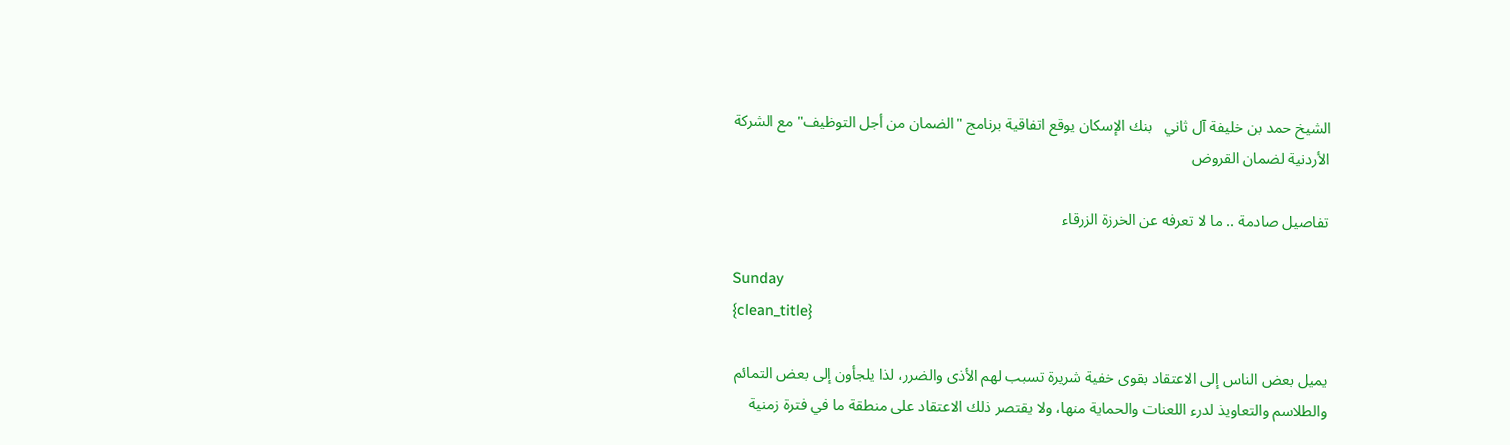الشيخ حمد بن خليفة آل ثاني   بنك الإسكان يوقع اتفاقية برنامج "الضمان من أجل التوظيف" مع الشركة الأردنية لضمان القروض

تفاصيل صادمة .. ما لا تعرفه عن الخرزة الزرقاء

Sunday
{clean_title}

يميل بعض الناس إلى الاعتقاد بقوى خفية شريرة تسبب لهم الأذى والضرر، لذا يلجأون إلى بعض التمائم والطلاسم والتعاويذ لدرء اللعنات والحماية منها، ولا يقتصر ذلك الاعتقاد على منطقة ما في فترة زمنية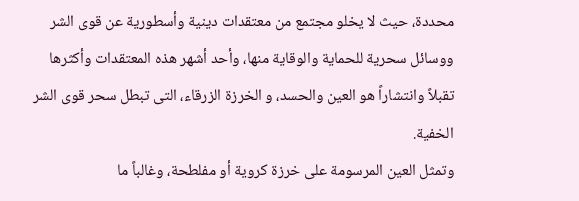محددة، حيث لا يخلو مجتمع من معتقدات دينية وأسطورية عن قوى الشر ووسائل سحرية للحماية والوقاية منها، وأحد أشهر هذه المعتقدات وأكثرها تقبلاً وانتشاراً هو العين والحسد، و الخرزة الزرقاء، التى تبطل سحر قوى الشر الخفية.
وتمثل العين المرسومة على خرزة كروية أو مفلطحة، وغالباً ما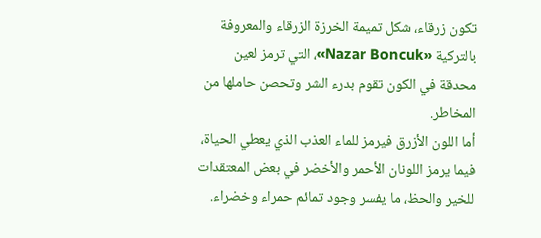تكون زرقاء، شكل تميمة الخرزة الزرقاء والمعروفة بالتركية «Nazar Boncuk»، التي ترمز لعين محدقة في الكون تقوم بدرء الشر وتحصن حاملها من المخاطر.
أما اللون الأزرق فيرمز للماء العذب الذي يعطي الحياة، فيما يرمز اللونان الأحمر والأخضر في بعض المعتقدات للخير والحظ، ما يفسر وجود تمائم حمراء وخضراء.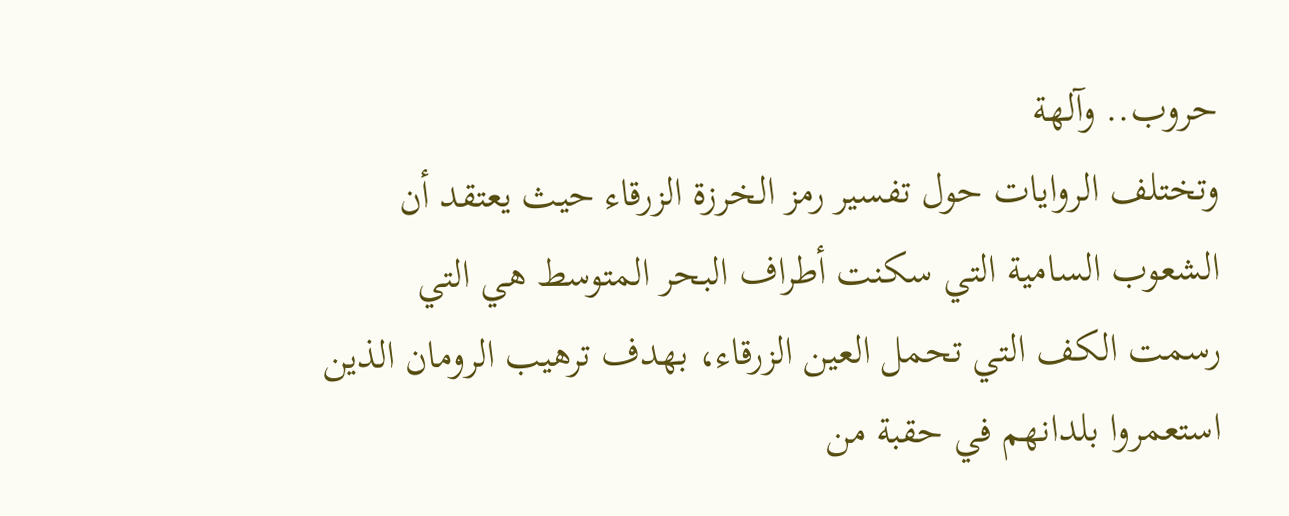حروب.. وآلهة
وتختلف الروايات حول تفسير رمز الخرزة الزرقاء حيث يعتقد أن الشعوب السامية التي سكنت أطراف البحر المتوسط هي التي رسمت الكف التي تحمل العين الزرقاء، بهدف ترهيب الرومان الذين استعمروا بلدانهم في حقبة من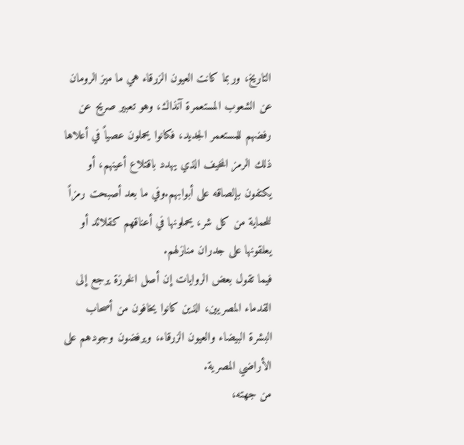التاريخ، وربما كانت العيون الزرقاء هي ما ميز الرومان عن الشعوب المستعمرة آنذاك، وهو تعبير صريح عن رفضهم للمستعمر الجديد، فكانوا يحملون عصياً في أعلاها ذلك الرمز المخيف الذي يهدد باقتلاع أعينهم، أو يكتفون بإلصاقه على أبوابهم.وفي ما بعد أصبحت رمزاً للحماية من كل شر، يحملونها في أعناقهم كقلائد أو يعلقونها على جدران منازلهم.
فيما تقول بعض الروايات إن أصل الخرزة يرجع إلى القدماء المصريين، الذين كانوا يخافون من أصحاب البشرة البيضاء والعيون الزرقاء، ويرفضون وجودهم على الأراضي المصرية.
من جهته،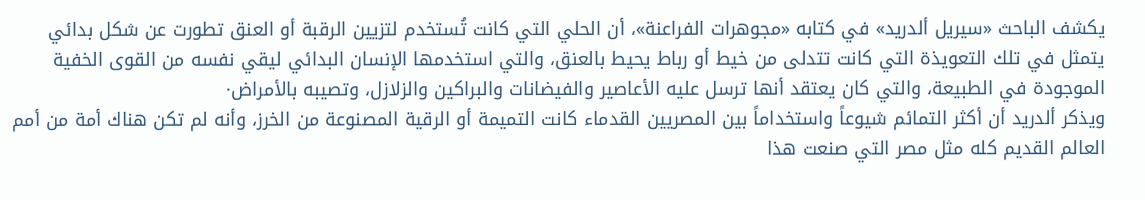يكشف الباحث «سيريل ألدريد» في كتابه «مجوهرات الفراعنة»، أن الحلي التي كانت تُستخدم لتزيين الرقبة أو العنق تطورت عن شكل بدائي يتمثل في تلك التعويذة التي كانت تتدلى من خيط أو رباط يحيط بالعنق، والتي استخدمها الإنسان البدائي ليقي نفسه من القوى الخفية الموجودة في الطبيعة، والتي كان يعتقد أنها ترسل عليه الأعاصير والفيضانات والبراكين والزلازل، وتصيبه بالأمراض·
ويذكر ألدريد أن أكثر التمائم شيوعاً واستخداماً بين المصريين القدماء كانت التميمة أو الرقية المصنوعة من الخرز، وأنه لم تكن هناك أمة من أمم العالم القديم كله مثل مصر التي صنعت هذا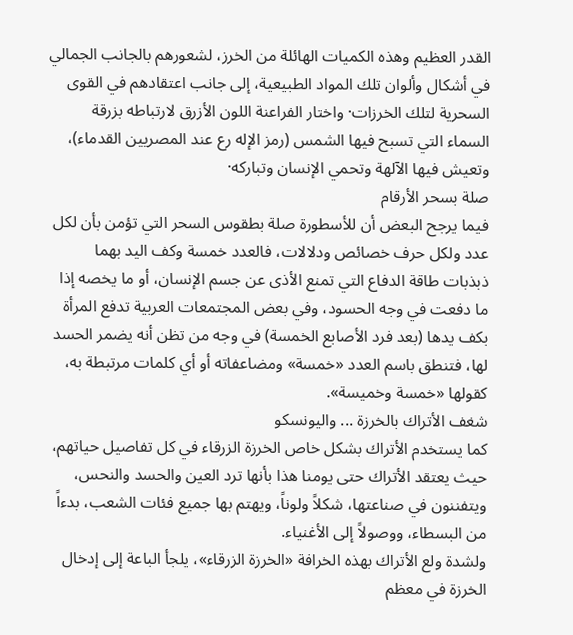القدر العظيم وهذه الكميات الهائلة من الخرز، لشعورهم بالجانب الجمالي في أشكال وألوان تلك المواد الطبيعية، إلى جانب اعتقادهم في القوى السحرية لتلك الخرزات· واختار الفراعنة اللون الأزرق لارتباطه بزرقة السماء التي تسبح فيها الشمس (رمز الإله رع عند المصريين القدماء)، وتعيش فيها الآلهة وتحمي الإنسان وتباركه·
صلة بسحر الأرقام
فيما يرجح البعض أن للأسطورة صلة بطقوس السحر التي تؤمن بأن لكل عدد ولكل حرف خصائص ودلالات، فالعدد خمسة وكف اليد بهما ذبذبات طاقة الدفاع التي تمنع الأذى عن جسم الإنسان، أو ما يخصه إذا ما دفعت في وجه الحسود، وفي بعض المجتمعات العربية تدفع المرأة بكف يدها (بعد فرد الأصابع الخمسة) في وجه من تظن أنه يضمر الحسد لها، فتنطق باسم العدد «خمسة» ومضاعفاته أو أي كلمات مرتبطة به، كقولها «خمسة وخميسة».
شغف الأتراك بالخرزة ... واليونسكو
كما يستخدم الأتراك بشكل خاص الخرزة الزرقاء في كل تفاصيل حياتهم، حيث يعتقد الأتراك حتى يومنا هذا بأنها ترد العين والحسد والنحس، ويتفننون في صناعتها، شكلاً ولوناً، ويهتم بها جميع فئات الشعب، بدءاً من البسطاء، ووصولاً إلى الأغنياء.
ولشدة ولع الأتراك بهذه الخرافة «الخرزة الزرقاء»، يلجأ الباعة إلى إدخال الخرزة في معظم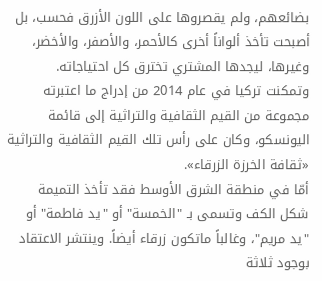بضائعهم، ولم يقصروها على اللون الأزرق فحسب، بل أصبحت تأخذ ألواناً أخرى كالأحمر، والأصفر، والأخضر، وغيرها، ليجدها المشتري تخترق كل احتياجاته.
وتمكنت تركيا في عام 2014 من إدراج ما اعتبرته مجموعة من القيم الثقافية والتراثية إلى قائمة اليونسكو، وكان على رأس تلك القيم الثقافية والتراثية «ثقافة الخرزة الزرقاء».
أمّا في منطقة الشرق الأوسط فقد تأخذ التميمة شكل الكف وتسمى بـ "الخمسة" أو "يد فاطمة" أو "يد مريم"، وغالباً ماتكون زرقاء أيضاً. وينتشر الاعتقاد بوجود ثلاثة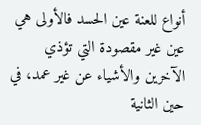أنواع للعنة عين الحسد فالأولى هي عين غير مقصودة التي تؤذي الآخرين والأشياء عن غير عمد، في حين الثانية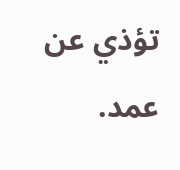تؤذي عن عمد.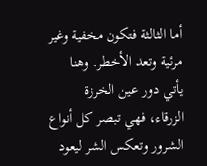أما الثالثة فتكون مخفية وغير مرئية وتعد الأخطر. وهنا يأتي دور عين الخرزة الزرقاء، فهي تبصر كل أنواع الشرور وتعكس الشر ليعود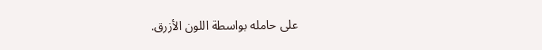على حامله بواسطة اللون الأزرق.